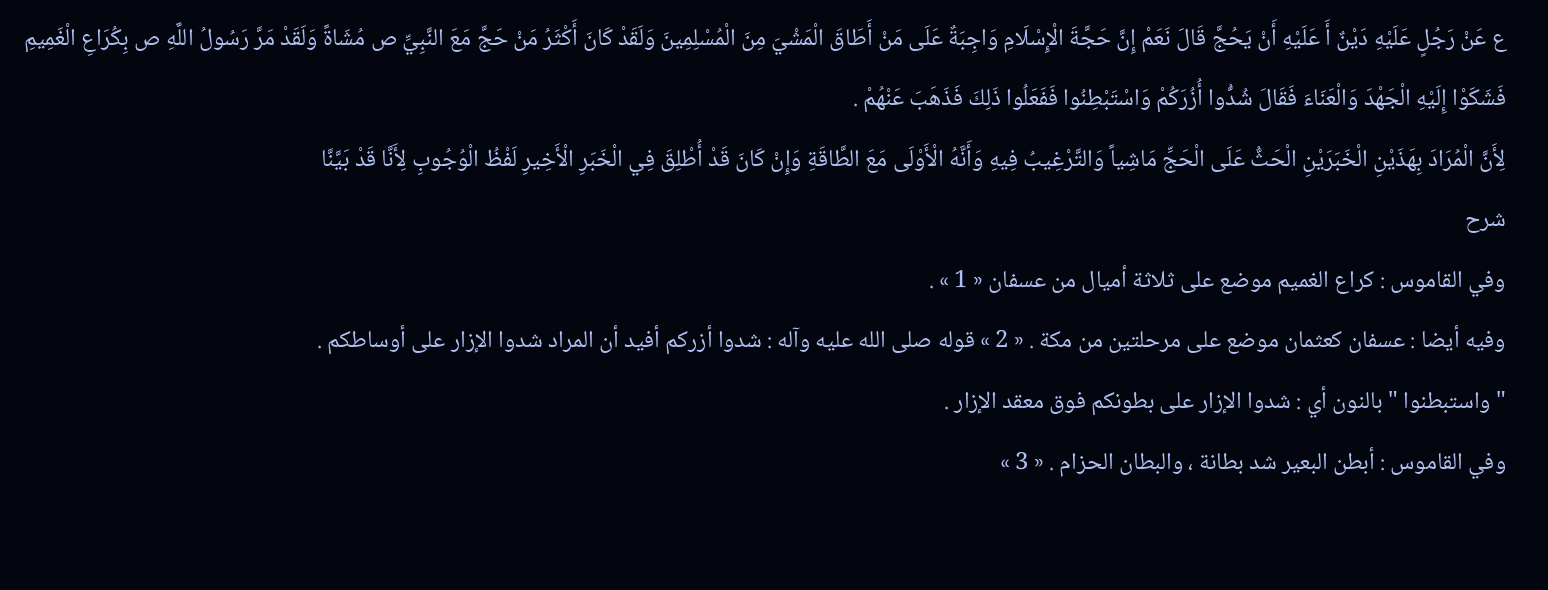ع عَنْ رَجُلٍ عَلَيْهِ دَيْنٌ أَ عَلَيْهِ أَنْ يَحُجَّ قَالَ نَعَمْ إِنَّ حَجَّةَ الْإِسْلَامِ وَاجِبَةٌ عَلَى مَنْ أَطَاقَ الْمَشْيَ مِنَ الْمُسْلِمِينَ وَلَقَدْ كَانَ أَكْثَرُ مَنْ حَجَّ مَعَ النَّبِيِّ ص مُشَاةً وَلَقَدْ مَرَّ رَسُولُ اللَّهِ ص بِكُرَاعِ الْغَمِيمِ فَشَكَوْا إِلَيْهِ الْجَهْدَ وَالْعَنَاءَ فَقَالَ شُدُّوا أُزُرَكُمْ وَاسْتَبْطِنُوا فَفَعَلُوا ذَلِكَ فَذَهَبَ عَنْهُمْ .
لِأَنَّ الْمُرَادَ بِهَذَيْنِ الْخَبَرَيْنِ الْحَثُّ عَلَى الْحَجِّ مَاشِياً وَالتَّرْغِيبُ فِيهِ وَأَنَّهُ الْأَوْلَى مَعَ الطَّاقَةِ وَإِنْ كَانَ قَدْ أُطْلِقَ فِي الْخَبَرِ الْأَخِيرِ لَفْظُ الْوُجُوبِ لِأَنَّا قَدْ بَيَّنَّا
شرح
وفي القاموس : كراع الغميم موضع على ثلاثة أميال من عسفان « 1 » .
وفيه أيضا : عسفان كعثمان موضع على مرحلتين من مكة . « 2 » قوله صلى الله عليه وآله : شدوا أزركم أفيد أن المراد شدوا الإزار على أوساطكم .
" واستبطنوا " بالنون أي : شدوا الإزار على بطونكم فوق معقد الإزار .
وفي القاموس : أبطن البعير شد بطانة ، والبطان الحزام . « 3 »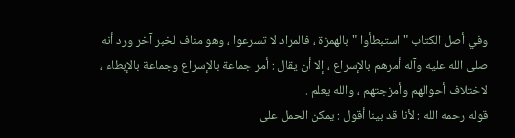وفي أصل الكتاب " استبطأوا " بالهمزة ، فالمراد لا تسرعوا ، وهو مناف لخبر آخر ورد أنه صلى الله عليه وآله أمرهم بالإسراع ، إلا أن يقال : أمر جماعة بالإسراع وجماعة بالإبطاء ، لاختلاف أحوالهم وأمزجتهم ، والله يعلم .
قوله رحمه الله : لأنا قد بينا أقول : يمكن الحمل على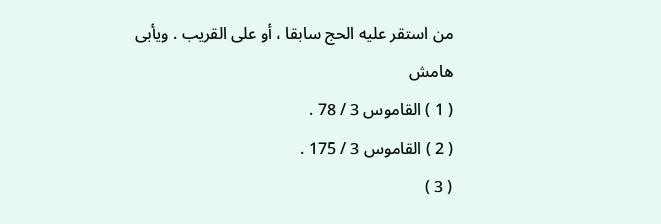من استقر عليه الحج سابقا ، أو على القريب . ويأبى
هامش
( 1 ) القاموس 3 / 78 .
( 2 ) القاموس 3 / 175 .
( 3 )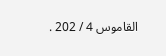القاموس 4 / 202 .